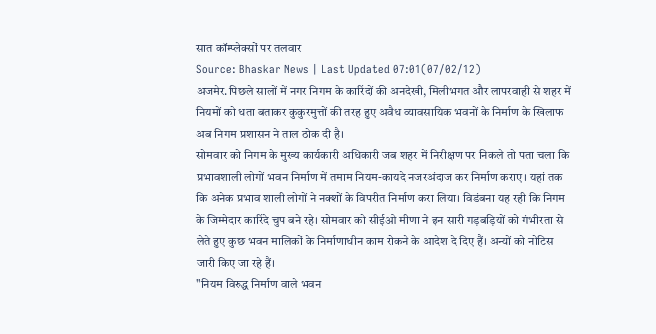सात कॉम्प्लेक्सों पर तलवार
Source: Bhaskar News | Last Updated 07:01(07/02/12)
अजमेर.पिछले सालों में नगर निगम के कारिंदों की अनदेखी, मिलीभगत और लापरवाही से शहर में नियमों को धता बताकर कुकुरमुत्तों की तरह हुए अवैध व्यावसायिक भवनों के निर्माण के खिलाफ अब निगम प्रशासन ने ताल ठोक दी है।
सोमवार को निगम के मुख्य कार्यकारी अधिकारी जब शहर में निरीक्षण पर निकले तो पता चला कि प्रभावशाली लोगों भवन निर्माण में तमाम नियम-कायदे नजरअंदाज कर निर्माण कराए। यहां तक कि अनेक प्रभाव शाली लोगों ने नक्शों के विपरीत निर्माण करा लिया। विडंबना यह रही कि निगम के जिम्मेदार कारिंदे चुप बने रहे। सोमवार को सीईओ मीणा ने इन सारी गड़बड़ियों को गंभीरता से लेते हुए कुछ भवन मालिकों के निर्माणाधीन काम रोकने के आदेश दे दिए हैं। अन्यों को नोटिस जारी किए जा रहे हैं।
"नियम विरुद्ध निर्माण वाले भवन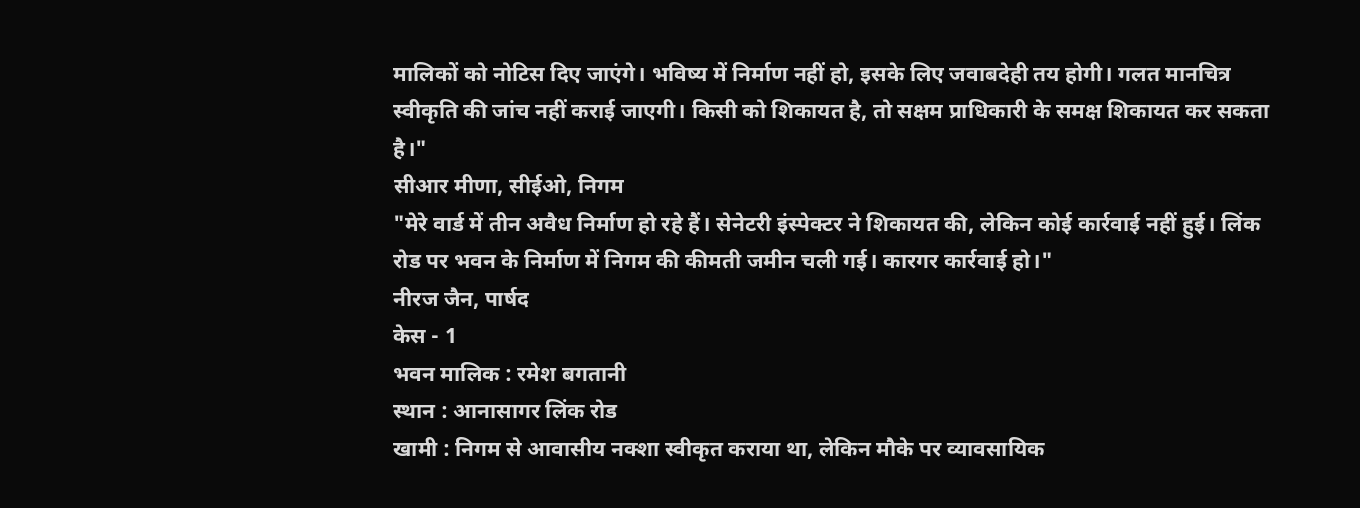मालिकों को नोटिस दिए जाएंगे। भविष्य में निर्माण नहीं हो, इसके लिए जवाबदेही तय होगी। गलत मानचित्र स्वीकृति की जांच नहीं कराई जाएगी। किसी को शिकायत है, तो सक्षम प्राधिकारी के समक्ष शिकायत कर सकता है।"
सीआर मीणा, सीईओ, निगम
"मेरे वार्ड में तीन अवैध निर्माण हो रहे हैं। सेनेटरी इंस्पेक्टर ने शिकायत की, लेकिन कोई कार्रवाई नहीं हुई। लिंक रोड पर भवन के निर्माण में निगम की कीमती जमीन चली गई। कारगर कार्रवाई हो।"
नीरज जैन, पार्षद
केस - 1
भवन मालिक : रमेश बगतानी
स्थान : आनासागर लिंक रोड
खामी : निगम से आवासीय नक्शा स्वीकृत कराया था, लेकिन मौके पर व्यावसायिक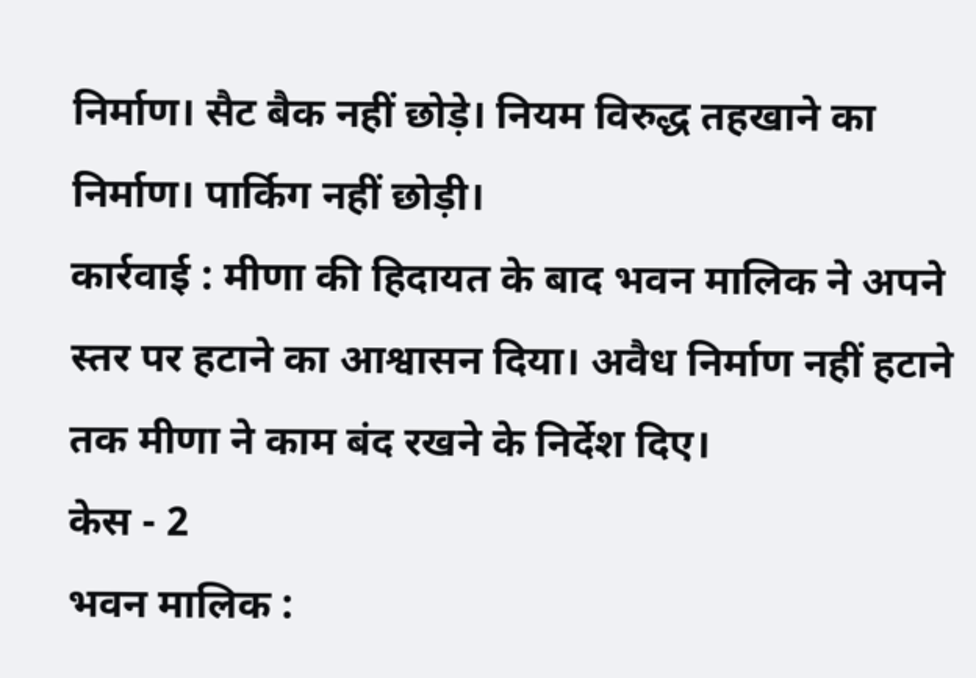निर्माण। सैट बैक नहीं छोड़े। नियम विरुद्ध तहखाने का निर्माण। पार्किग नहीं छोड़ी।
कार्रवाई : मीणा की हिदायत के बाद भवन मालिक ने अपने स्तर पर हटाने का आश्वासन दिया। अवैध निर्माण नहीं हटाने तक मीणा ने काम बंद रखने के निर्देश दिए।
केस - 2
भवन मालिक :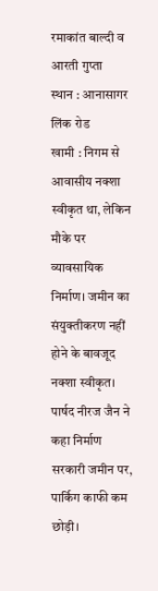रमाकांत बाल्दी व आरती गुप्ता
स्थान : आनासागर लिंक रोड
खामी : निगम से आवासीय नक्शा स्वीकृत था, लेकिन मौके पर व्यावसायिक निर्माण। जमीन का संयुक्तीकरण नहीं होने के बावजूद नक्शा स्वीकृत। पार्षद नीरज जैन ने कहा निर्माण सरकारी जमीन पर, पार्किग काफी कम छोड़ी।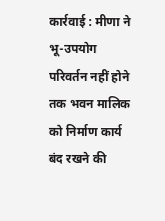कार्रवाई : मीणा ने भू-उपयोग परिवर्तन नहीं होने तक भवन मालिक को निर्माण कार्य बंद रखने की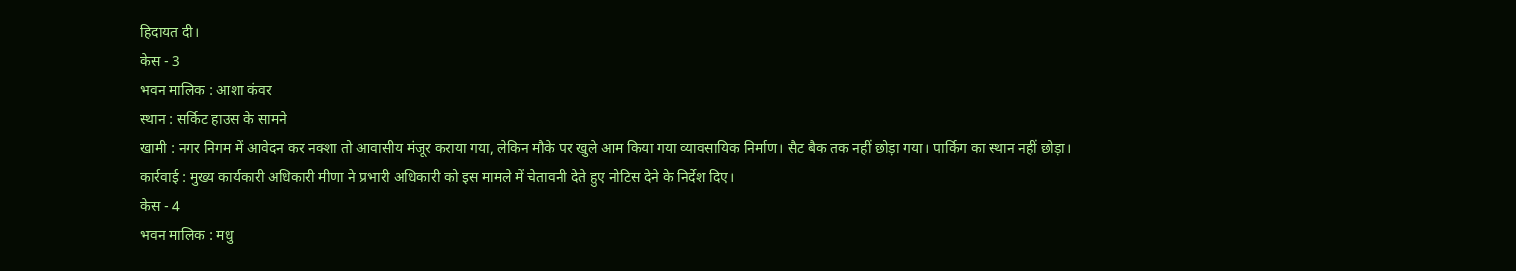हिदायत दी।
केस - 3
भवन मालिक : आशा कंवर
स्थान : सर्किट हाउस के सामने
खामी : नगर निगम में आवेदन कर नक्शा तो आवासीय मंजूर कराया गया, लेकिन मौके पर खुले आम किया गया व्यावसायिक निर्माण। सैट बैक तक नहीं छोड़ा गया। पार्किग का स्थान नहीं छोड़ा।
कार्रवाई : मुख्य कार्यकारी अधिकारी मीणा ने प्रभारी अधिकारी को इस मामले में चेतावनी देते हुए नोटिस देने के निर्देश दिए।
केस - 4
भवन मालिक : मधु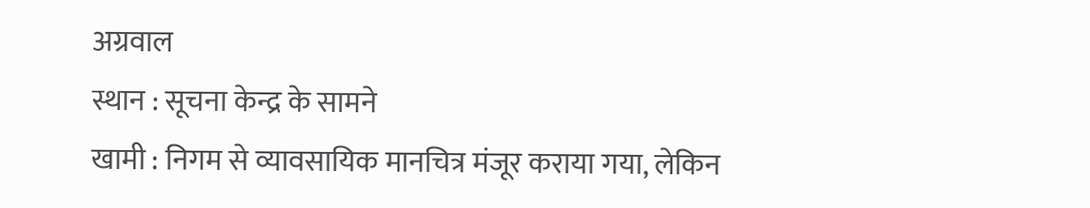अग्रवाल
स्थान : सूचना केन्द्र के सामने
खामी : निगम से व्यावसायिक मानचित्र मंजूर कराया गया, लेकिन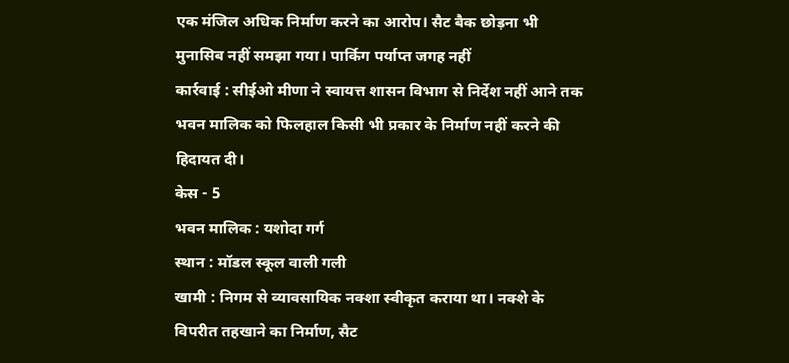एक मंजिल अधिक निर्माण करने का आरोप। सैट बैक छोड़ना भी मुनासिब नहीं समझा गया। पार्किग पर्याप्त जगह नहीं
कार्रवाई : सीईओ मीणा ने स्वायत्त शासन विभाग से निर्देश नहीं आने तक भवन मालिक को फिलहाल किसी भी प्रकार के निर्माण नहीं करने की हिदायत दी।
केस - 5
भवन मालिक : यशोदा गर्ग
स्थान : मॉडल स्कूल वाली गली
खामी : निगम से व्यावसायिक नक्शा स्वीकृत कराया था। नक्शे के विपरीत तहखाने का निर्माण, सैट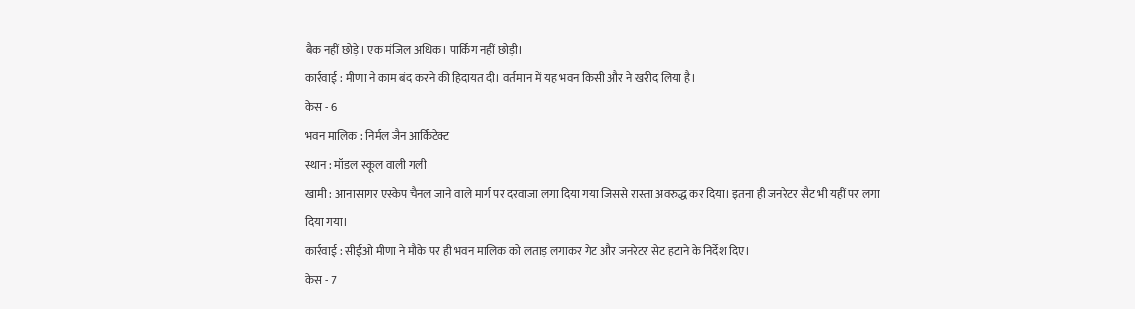बैक नहीं छोड़े। एक मंजिल अधिक। पार्किग नहीं छोड़ी।
कार्रवाई : मीणा ने काम बंद करने की हिदायत दी। वर्तमान में यह भवन किसी और ने खरीद लिया है।
केस - 6
भवन मालिक : निर्मल जैन आर्किटेक्ट
स्थान : मॉडल स्कूल वाली गली
खामी : आनासागर एस्केप चैनल जाने वाले मार्ग पर दरवाजा लगा दिया गया जिससे रास्ता अवरुद्ध कर दिया। इतना ही जनरेटर सैट भी यहीं पर लगा दिया गया।
कार्रवाई : सीईओ मीणा ने मौके पर ही भवन मालिक को लताड़ लगाकर गेट और जनरेटर सेट हटाने के निर्देश दिए।
केस - 7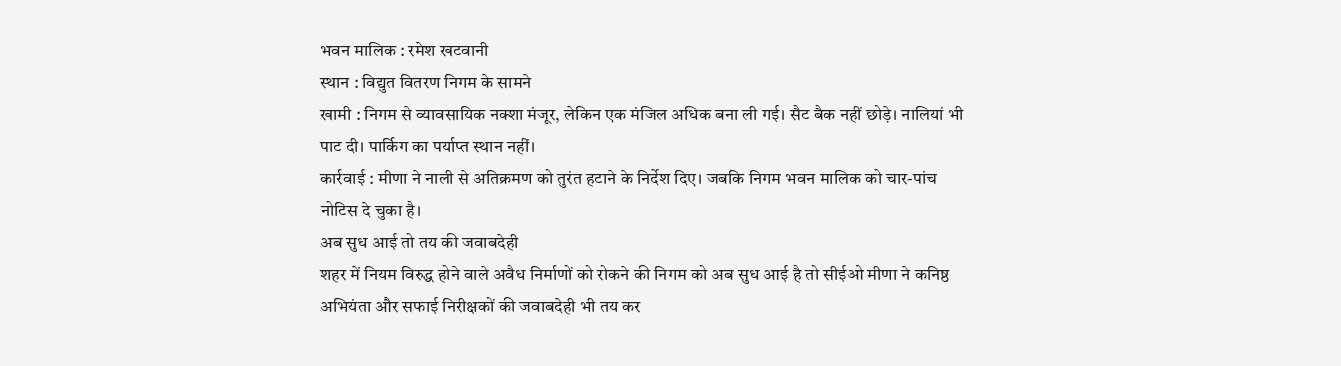भवन मालिक : रमेश खटवानी
स्थान : विद्युत वितरण निगम के सामने
खामी : निगम से व्यावसायिक नक्शा मंजूर, लेकिन एक मंजिल अधिक बना ली गई। सैट बैक नहीं छोड़े। नालियां भी पाट दी। पार्किग का पर्याप्त स्थान नहीं।
कार्रवाई : मीणा ने नाली से अतिक्रमण को तुरंत हटाने के निर्देश दिए। जबकि निगम भवन मालिक को चार-पांच नोटिस दे चुका है।
अब सुध आई तो तय की जवाबदेही
शहर में नियम विरुद्ध होने वाले अवैध निर्माणों को रोकने की निगम को अब सुध आई है तो सीईओ मीणा ने कनिष्ठ अभियंता और सफाई निरीक्षकों की जवाबदेही भी तय कर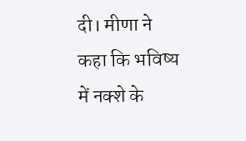दी। मीणा ने कहा कि भविष्य में नक्शे के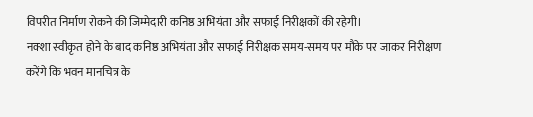विपरीत निर्माण रोकने की जिम्मेदारी कनिष्ठ अभियंता और सफाई निरीक्षकों की रहेगी।
नक्शा स्वीकृत होने के बाद कनिष्ठ अभियंता और सफाई निरीक्षक समय-समय पर मौके पर जाकर निरीक्षण करेंगे कि भवन मानचित्र के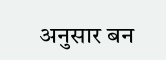अनुसार बन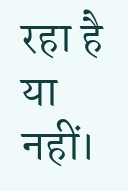रहा है या नहीं।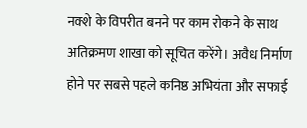नक्शे के विपरीत बनने पर काम रोकने के साथ अतिक्रमण शाखा को सूचित करेंगे। अवैध निर्माण होने पर सबसे पहले कनिष्ठ अभियंता और सफाई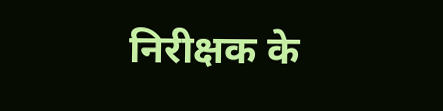निरीक्षक के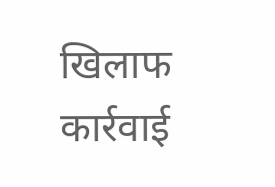खिलाफ कार्रवाई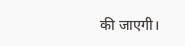की जाएगी।